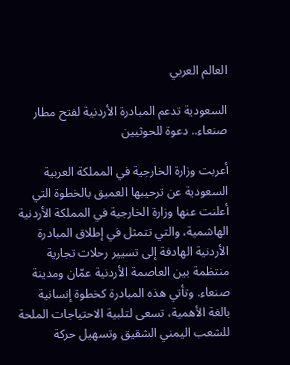العالم العربي

السعودية تدعم المبادرة الأردنية لفتح مطار صنعاء.. دعوة للحوثيين

أعربت وزارة الخارجية في المملكة العربية السعودية عن ترحيبها العميق بالخطوة التي أعلنت عنها وزارة الخارجية في المملكة الأردنية الهاشمية، والتي تتمثل في إطلاق المبادرة الأردنية الهادفة إلى تسيير رحلات تجارية منتظمة بين العاصمة الأردنية عمّان ومدينة صنعاء. وتأتي هذه المبادرة كخطوة إنسانية بالغة الأهمية، تسعى لتلبية الاحتياجات الملحة للشعب اليمني الشقيق وتسهيل حركة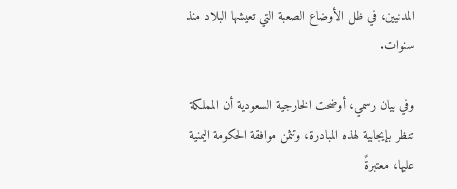المدنيين، في ظل الأوضاع الصعبة التي تعيشها البلاد منذ سنوات.

وفي بيان رسمي، أوضحت الخارجية السعودية أن المملكة تنظر بإيجابية لهذه المبادرة، وتثمن موافقة الحكومة اليمنية عليها، معتبرةً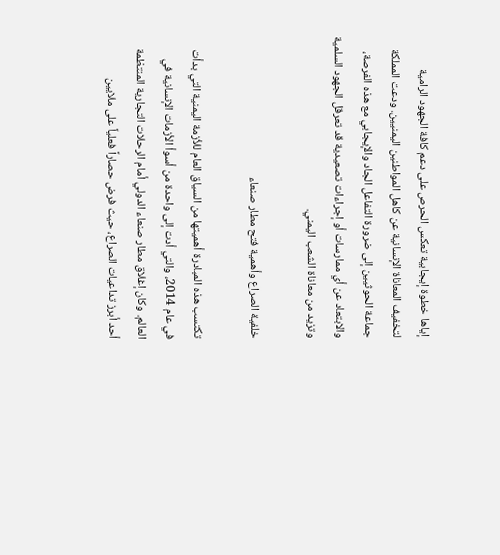إياها خطوة إيجابية تعكس الحرص على دعم كافة الجهود الرامية لتخفيف المعاناة الإنسانية عن كاهل المواطنين اليمنيين. ودعت المملكة جماعة الحوثيين إلى ضرورة التفاعل الجاد والإيجابي مع هذه الفرصة، والابتعاد عن أي ممارسات أو إجراءات تصعيدية قد تعرقل الجهود السلمية وتزيد من معاناة الشعب اليمني.

خلفية الصراع وأهمية فتح مطار صنعاء

تكتسب هذه المبادرة أهميتها من السياق العام للأزمة اليمنية التي بدأت في عام 2014، والتي أدت إلى واحدة من أسوأ الأزمات الإنسانية في العالم. وكان إغلاق مطار صنعاء الدولي أمام الرحلات التجارية المنتظمة أحد أبرز تداعيات الصراع، حيث فرض حصاراً فعلياً على ملايين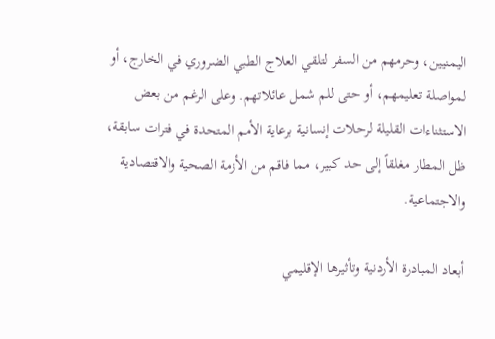اليمنيين، وحرمهم من السفر لتلقي العلاج الطبي الضروري في الخارج، أو لمواصلة تعليمهم، أو حتى للم شمل عائلاتهم. وعلى الرغم من بعض الاستثناءات القليلة لرحلات إنسانية برعاية الأمم المتحدة في فترات سابقة، ظل المطار مغلقاً إلى حد كبير، مما فاقم من الأزمة الصحية والاقتصادية والاجتماعية.

أبعاد المبادرة الأردنية وتأثيرها الإقليمي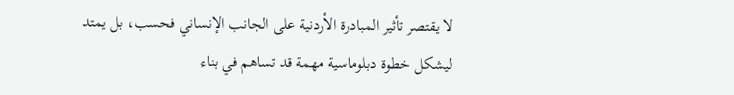لا يقتصر تأثير المبادرة الأردنية على الجانب الإنساني فحسب، بل يمتد ليشكل خطوة دبلوماسية مهمة قد تساهم في بناء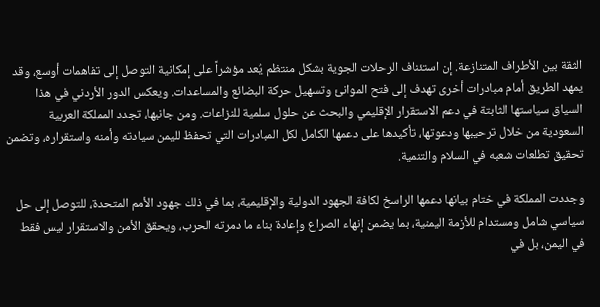الثقة بين الأطراف المتنازعة. إن استئناف الرحلات الجوية بشكل منتظم يُعد مؤشراً على إمكانية التوصل إلى تفاهمات أوسع، وقد يمهد الطريق أمام مبادرات أخرى تهدف إلى فتح الموانئ وتسهيل حركة البضائع والمساعدات. ويعكس الدور الأردني في هذا السياق سياستها الثابتة في دعم الاستقرار الإقليمي والبحث عن حلول سلمية للنزاعات. ومن جانبها، تجدد المملكة العربية السعودية من خلال ترحيبها ودعوتها، تأكيدها على دعمها الكامل لكل المبادرات التي تحفظ لليمن سيادته وأمنه واستقراره، وتضمن تحقيق تطلعات شعبه في السلام والتنمية.

وجددت المملكة في ختام بيانها دعمها الراسخ لكافة الجهود الدولية والإقليمية، بما في ذلك جهود الأمم المتحدة، للتوصل إلى حل سياسي شامل ومستدام للأزمة اليمنية، بما يضمن إنهاء الصراع وإعادة بناء ما دمرته الحرب، ويحقق الأمن والاستقرار ليس فقط في اليمن، بل في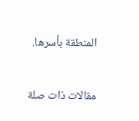المنطقة بأسرها.

مقالات ذات صلة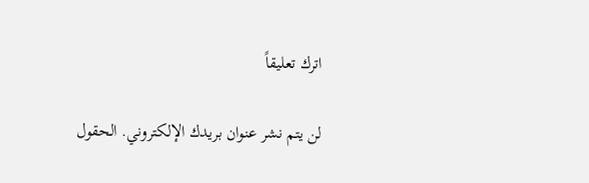اترك تعليقاً

لن يتم نشر عنوان بريدك الإلكتروني. الحقول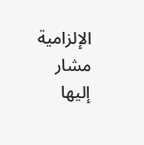الإلزامية مشار إليها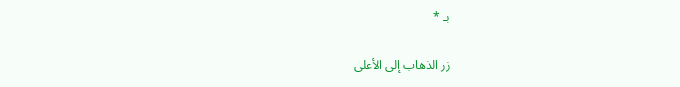بـ *

زر الذهاب إلى الأعلى